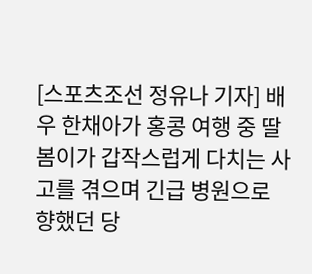[스포츠조선 정유나 기자] 배우 한채아가 홍콩 여행 중 딸 봄이가 갑작스럽게 다치는 사고를 겪으며 긴급 병원으로 향했던 당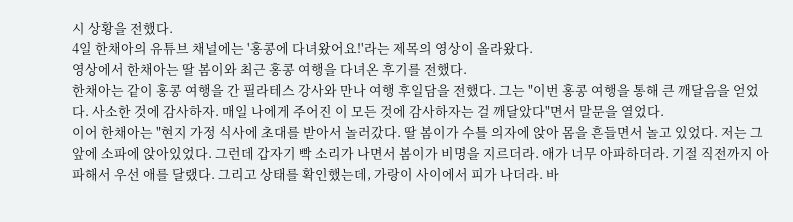시 상황을 전했다.
4일 한채아의 유튜브 채널에는 '홍콩에 다녀왔어요!'라는 제목의 영상이 올라왔다.
영상에서 한채아는 딸 봄이와 최근 홍콩 여행을 다녀온 후기를 전했다.
한채아는 같이 홍콩 여행을 간 필라테스 강사와 만나 여행 후일담을 전했다. 그는 "이번 홍콩 여행을 통해 큰 깨달음을 얻었다. 사소한 것에 감사하자. 매일 나에게 주어진 이 모든 것에 감사하자는 걸 깨달았다"면서 말문을 열었다.
이어 한채아는 "현지 가정 식사에 초대를 받아서 놀러갔다. 딸 봄이가 수틀 의자에 앉아 몸을 흔들면서 놀고 있었다. 저는 그 앞에 소파에 앉아있었다. 그런데 갑자기 빡 소리가 나면서 봄이가 비명을 지르더라. 애가 너무 아파하더라. 기절 직전까지 아파해서 우선 애를 달랬다. 그리고 상태를 확인했는데, 가랑이 사이에서 피가 나더라. 바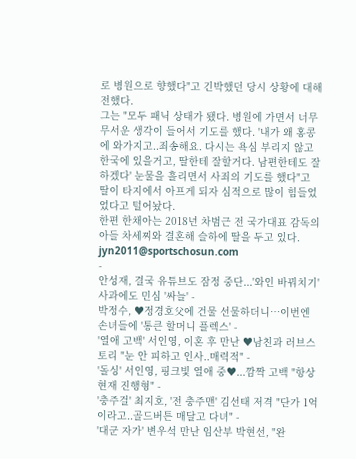로 병원으로 향했다"고 긴박했던 당시 상황에 대해 전했다.
그는 "모두 패닉 상태가 됐다. 병원에 가면서 너무 무서운 생각이 들어서 기도를 했다. '내가 왜 홍콩에 와가지고..죄송해요. 다시는 욕심 부리지 않고 한국에 있을거고, 딸한테 잘할거다. 남편한테도 잘하겠다' 눈물을 흘리면서 사죄의 기도를 했다"고 딸이 타지에서 아프게 되자 심적으로 많이 힘들었었다고 털어놨다.
한편 한채아는 2018년 차범근 전 국가대표 감독의 아들 차세찌와 결혼해 슬하에 딸을 두고 있다.
jyn2011@sportschosun.com
-
안성재, 결국 유튜브도 잠정 중단...'와인 바꿔치기' 사과에도 민심 '싸늘' -
박정수, ♥정경호父에 건물 선물하더니…이번엔 손녀들에 '통큰 할머니 플렉스' -
'열애 고백' 서인영, 이혼 후 만난 ♥남친과 러브스토리 "눈 안 피하고 인사..매력적" -
'돌싱' 서인영, 핑크빛 열애 중♥...깜짝 고백 "항상 현재 진행형" -
'충주걸' 최지호, '전 충주맨' 김선태 저격 "단가 1억이라고..골드버튼 매달고 다녀" -
'대군 자가' 변우석 만난 임산부 박현선, "완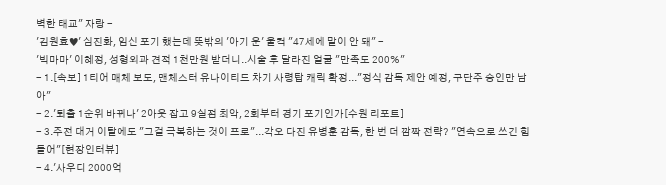벽한 태교" 자랑 -
'김원효♥' 심진화, 임신 포기 했는데 뜻밖의 '아기 운' 울컥 "47세에 말이 안 돼" -
'빅마마' 이혜정, 성형외과 견적 1천만원 받더니..시술 후 달라진 얼굴 "만족도 200%"
- 1.[속보] 1티어 매체 보도, 맨체스터 유나이티드 차기 사령탑 캐릭 확정..."정식 감독 제안 예정, 구단주 승인만 남아"
- 2.'퇴출 1순위 바뀌나' 2아웃 잡고 9실점 최악, 2회부터 경기 포기인가[수원 리포트]
- 3.주전 대거 이탈에도 "그걸 극복하는 것이 프로"...각오 다진 유병훈 감독, 한 번 더 깜짝 전략? "연속으로 쓰긴 힘들어"[현장인터뷰]
- 4.'사우디 2000억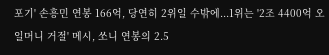포기' 손흥민 연봉 166억, 당연히 2위일 수밖에...1위는 '2조 4400억 오일머니 거절' 메시, 쏘니 연봉의 2.5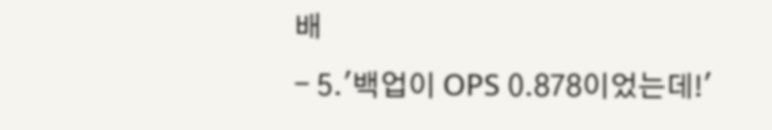배
- 5.'백업이 OPS 0.878이었는데!'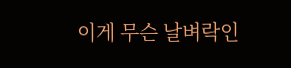이게 무슨 날벼락인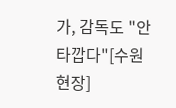가, 감독도 "안타깝다"[수원 현장]